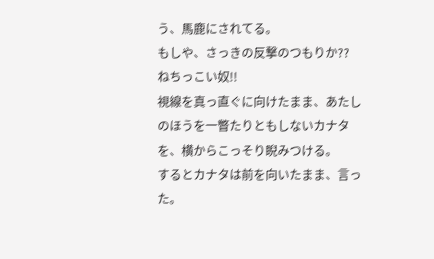う、馬鹿にされてる。
もしや、さっきの反撃のつもりか??
ねちっこい奴!!
視線を真っ直ぐに向けたまま、あたしのほうを一瞥たりともしないカナタを、横からこっそり睨みつける。
するとカナタは前を向いたまま、言った。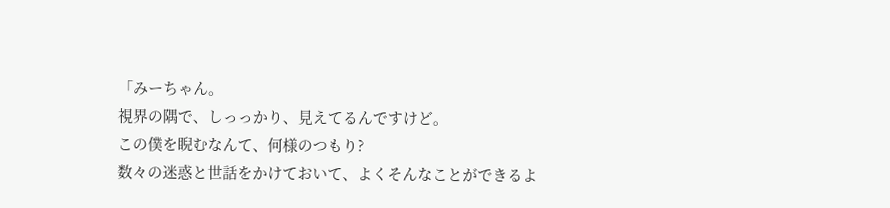「みーちゃん。
視界の隅で、しっっかり、見えてるんですけど。
この僕を睨むなんて、何様のつもり?
数々の迷惑と世話をかけておいて、よくそんなことができるよ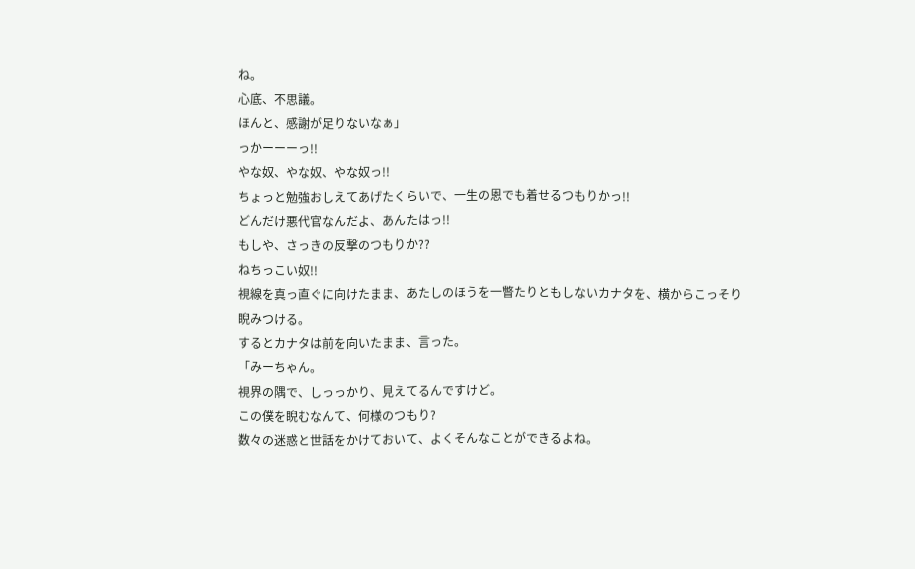ね。
心底、不思議。
ほんと、感謝が足りないなぁ」
っかーーーっ!!
やな奴、やな奴、やな奴っ!!
ちょっと勉強おしえてあげたくらいで、一生の恩でも着せるつもりかっ!!
どんだけ悪代官なんだよ、あんたはっ!!
もしや、さっきの反撃のつもりか??
ねちっこい奴!!
視線を真っ直ぐに向けたまま、あたしのほうを一瞥たりともしないカナタを、横からこっそり睨みつける。
するとカナタは前を向いたまま、言った。
「みーちゃん。
視界の隅で、しっっかり、見えてるんですけど。
この僕を睨むなんて、何様のつもり?
数々の迷惑と世話をかけておいて、よくそんなことができるよね。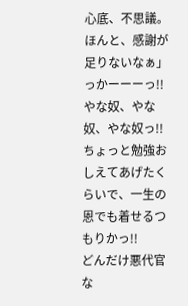心底、不思議。
ほんと、感謝が足りないなぁ」
っかーーーっ!!
やな奴、やな奴、やな奴っ!!
ちょっと勉強おしえてあげたくらいで、一生の恩でも着せるつもりかっ!!
どんだけ悪代官な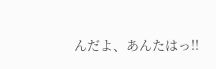んだよ、あんたはっ!!